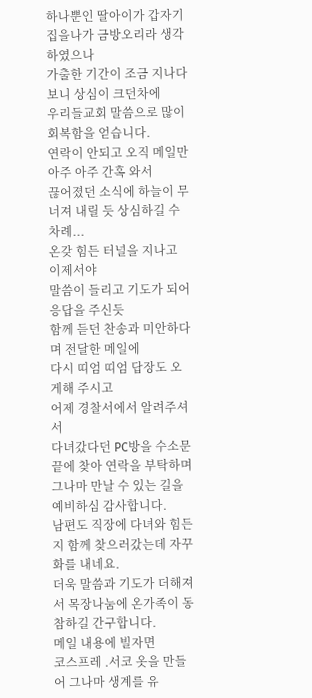하나뿐인 딸아이가 갑자기 집을나가 금방오리라 생각하였으나
가출한 기간이 조금 지나다보니 상심이 크던차에
우리들교회 말씀으로 많이 회복함을 얻습니다.
연락이 안되고 오직 메일만 아주 아주 간혹 와서
끊어졌던 소식에 하늘이 무너져 내릴 듯 상심하길 수차례...
온갖 힘든 터널을 지나고 이제서야
말씀이 들리고 기도가 되어 응답을 주신듯
함께 듣던 찬송과 미안하다며 전달한 메일에
다시 띠엄 띠엄 답장도 오게해 주시고
어제 경찰서에서 알려주셔서
다녀갔다던 PC방을 수소문 끝에 찾아 연락을 부탁하며
그나마 만날 수 있는 길을 예비하심 감사합니다.
남편도 직장에 다녀와 힘든지 함께 찾으러갔는데 자꾸 화를 내네요.
더욱 말씀과 기도가 더해져서 목장나눔에 온가족이 동참하길 간구합니다.
메일 내용에 빌자면
코스프레 .서코 옷을 만들어 그나마 생계를 유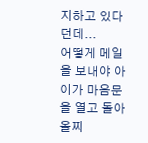지하고 있다던데...
어떻게 메일을 보내야 아이가 마음문을 열고 돌아올찌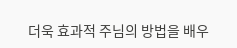더욱 효과적 주님의 방법을 배우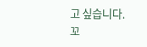고 싶습니다.
꼬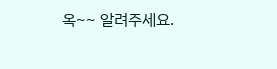옥~~ 알려주세요.